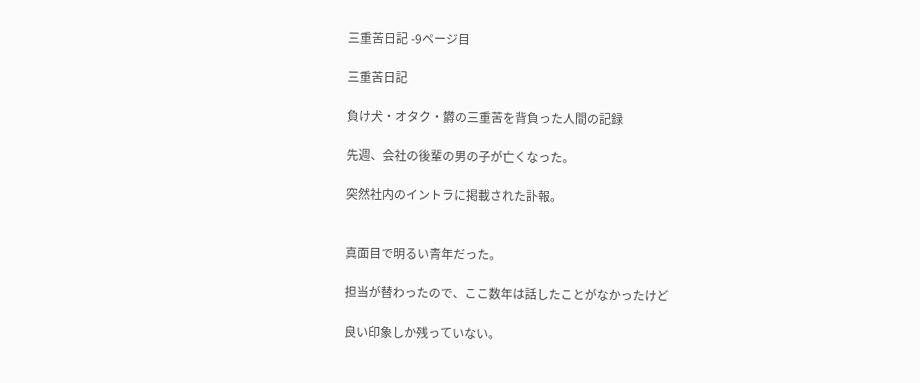三重苦日記 -9ページ目

三重苦日記

負け犬・オタク・欝の三重苦を背負った人間の記録

先週、会社の後輩の男の子が亡くなった。

突然社内のイントラに掲載された訃報。


真面目で明るい青年だった。

担当が替わったので、ここ数年は話したことがなかったけど

良い印象しか残っていない。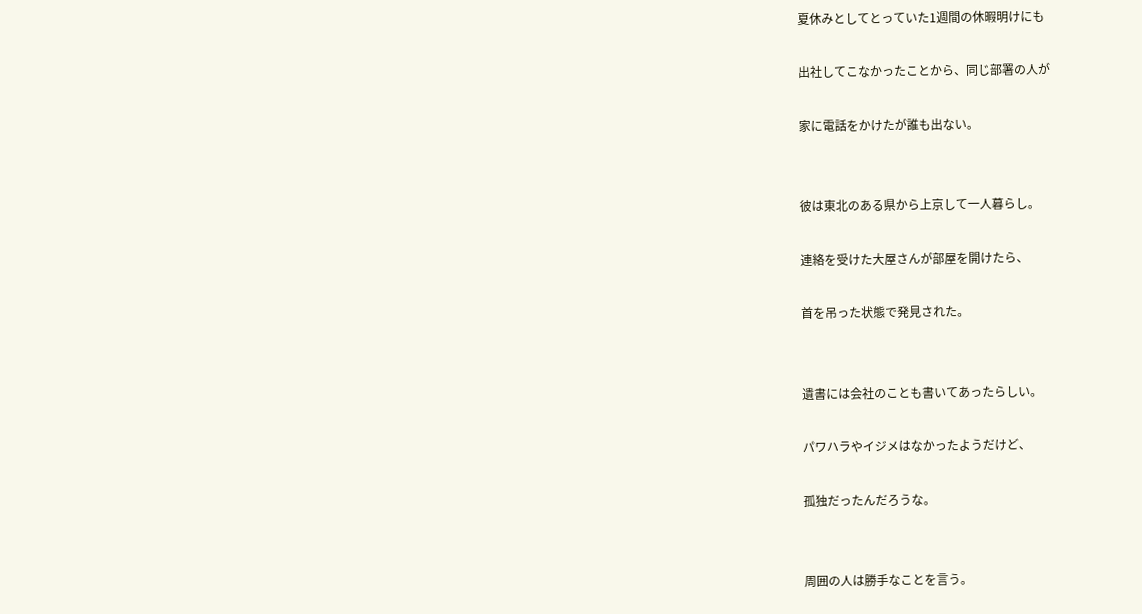夏休みとしてとっていた1週間の休暇明けにも

出社してこなかったことから、同じ部署の人が

家に電話をかけたが誰も出ない。


彼は東北のある県から上京して一人暮らし。

連絡を受けた大屋さんが部屋を開けたら、

首を吊った状態で発見された。


遺書には会社のことも書いてあったらしい。

パワハラやイジメはなかったようだけど、

孤独だったんだろうな。


周囲の人は勝手なことを言う。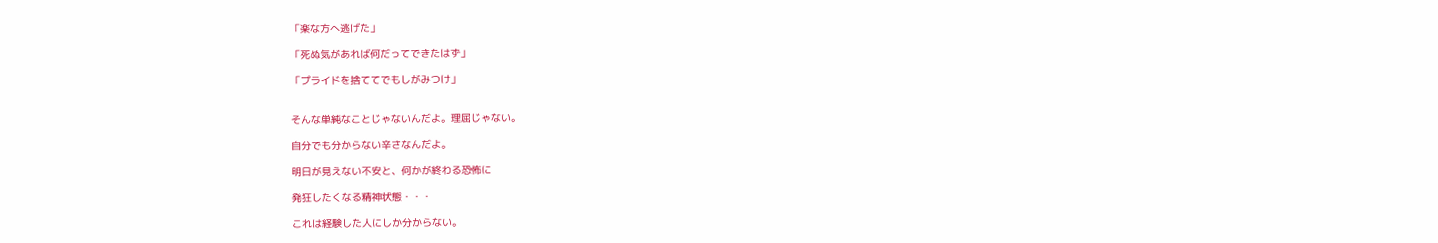「楽な方へ逃げた」

「死ぬ気があれば何だってできたはず」

「プライドを捨ててでもしがみつけ」


そんな単純なことじゃないんだよ。理屈じゃない。

自分でも分からない辛さなんだよ。

明日が見えない不安と、何かが終わる恐怖に

発狂したくなる精神状態・・・

これは経験した人にしか分からない。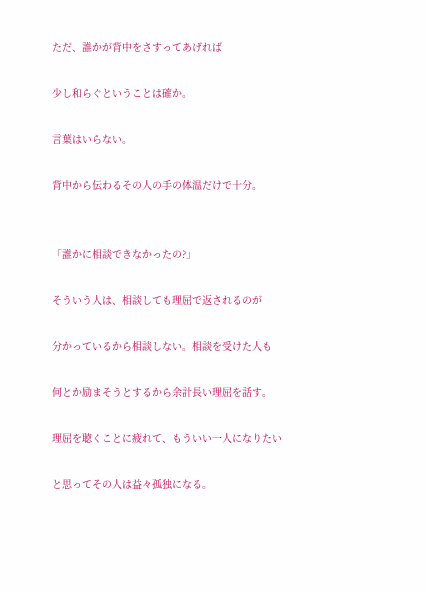ただ、誰かが背中をさすってあげれば

少し和らぐということは確か。

言葉はいらない。

背中から伝わるその人の手の体温だけで十分。


「誰かに相談できなかったの?」

そういう人は、相談しても理屈で返されるのが

分かっているから相談しない。相談を受けた人も

何とか励まそうとするから余計長い理屈を話す。

理屈を聴くことに疲れて、もういい一人になりたい

と思ってその人は益々孤独になる。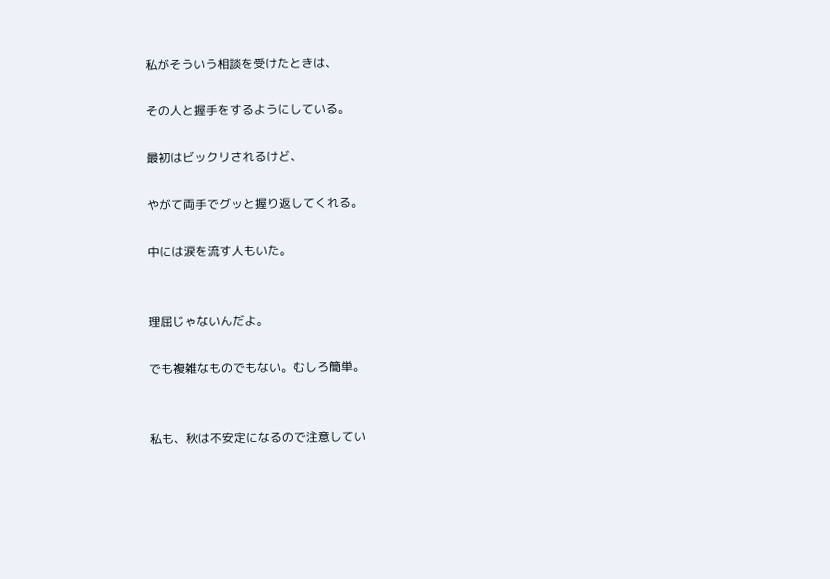私がそういう相談を受けたときは、

その人と握手をするようにしている。

最初はビックリされるけど、

やがて両手でグッと握り返してくれる。

中には涙を流す人もいた。


理屈じゃないんだよ。

でも複雑なものでもない。むしろ簡単。


私も、秋は不安定になるので注意してい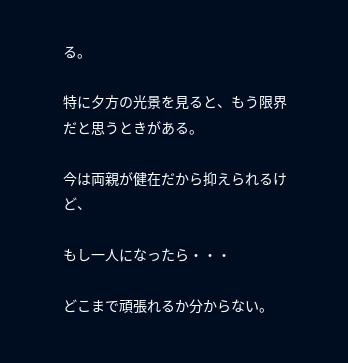る。

特に夕方の光景を見ると、もう限界だと思うときがある。

今は両親が健在だから抑えられるけど、

もし一人になったら・・・

どこまで頑張れるか分からない。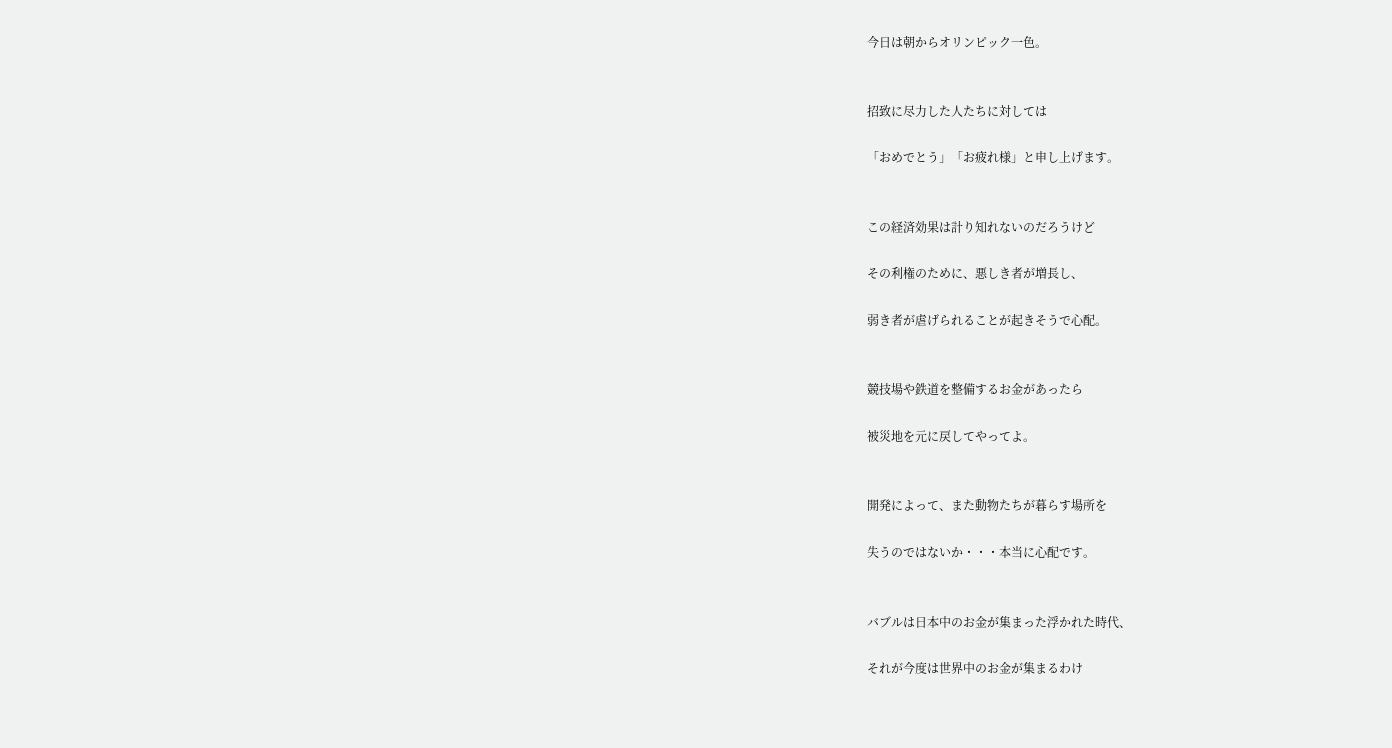今日は朝からオリンピック一色。


招致に尽力した人たちに対しては

「おめでとう」「お疲れ様」と申し上げます。


この経済効果は計り知れないのだろうけど

その利権のために、悪しき者が増長し、

弱き者が虐げられることが起きそうで心配。


競技場や鉄道を整備するお金があったら

被災地を元に戻してやってよ。


開発によって、また動物たちが暮らす場所を

失うのではないか・・・本当に心配です。


バブルは日本中のお金が集まった浮かれた時代、

それが今度は世界中のお金が集まるわけ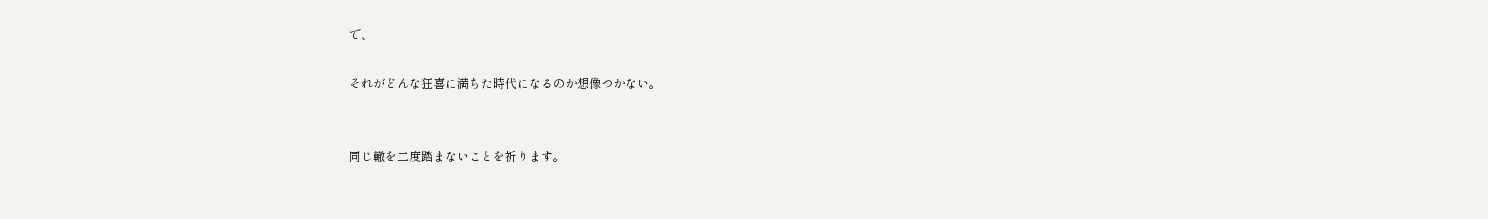で、

それがどんな狂喜に満ちた時代になるのか想像つかない。


同じ轍を二度踏まないことを祈ります。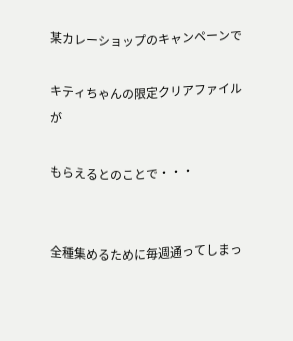某カレーショップのキャンペーンで

キティちゃんの限定クリアファイルが

もらえるとのことで・・・


全種集めるために毎週通ってしまっ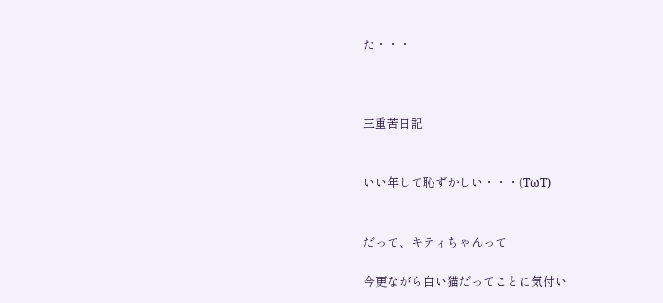た・・・



三重苦日記


いい年して恥ずかしい・・・(TωT)


だって、キティちゃんって

今更ながら白い猫だってことに気付い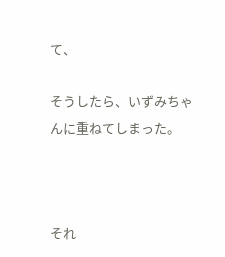て、

そうしたら、いずみちゃんに重ねてしまった。



それ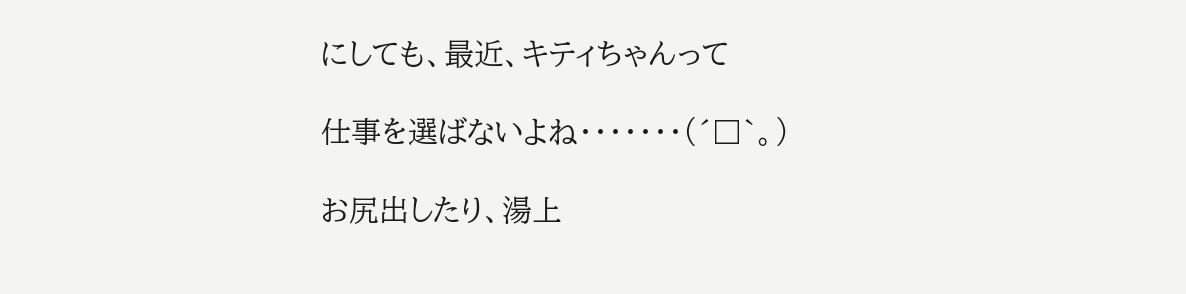にしても、最近、キティちゃんって

仕事を選ばないよね・・・・・・・(´□`。)

お尻出したり、湯上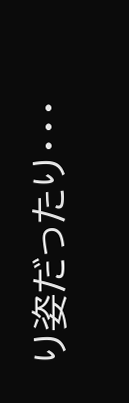り姿だったり・・・